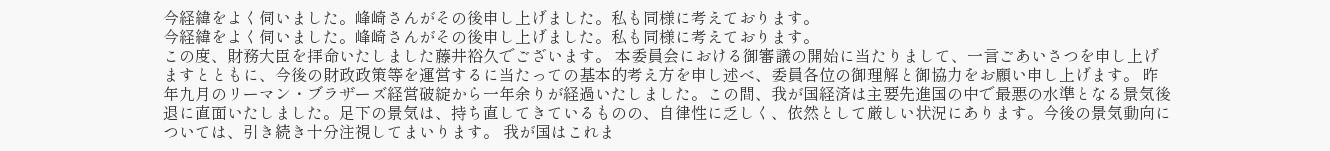今経緯をよく伺いました。峰崎さんがその後申し上げました。私も同様に考えております。
今経緯をよく伺いました。峰崎さんがその後申し上げました。私も同様に考えております。
この度、財務大臣を拝命いたしました藤井裕久でございます。 本委員会における御審議の開始に当たりまして、一言ごあいさつを申し上げますとともに、今後の財政政策等を運営するに当たっての基本的考え方を申し述べ、委員各位の御理解と御協力をお願い申し上げます。 昨年九月のリーマン・ブラザーズ経営破綻から一年余りが経過いたしました。この間、我が国経済は主要先進国の中で最悪の水準となる景気後退に直面いたしました。足下の景気は、持ち直してきているものの、自律性に乏しく、依然として厳しい状況にあります。今後の景気動向については、引き続き十分注視してまいります。 我が国はこれま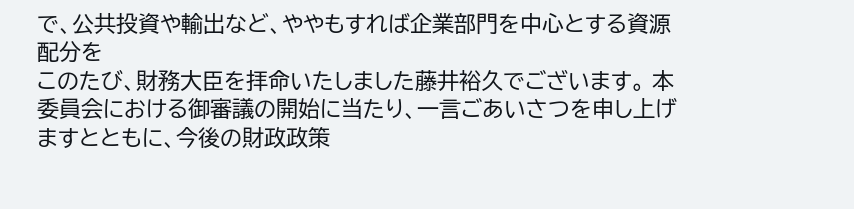で、公共投資や輸出など、ややもすれば企業部門を中心とする資源配分を
このたび、財務大臣を拝命いたしました藤井裕久でございます。 本委員会における御審議の開始に当たり、一言ごあいさつを申し上げますとともに、今後の財政政策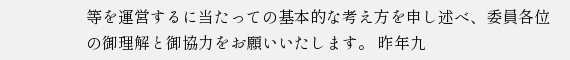等を運営するに当たっての基本的な考え方を申し述べ、委員各位の御理解と御協力をお願いいたします。 昨年九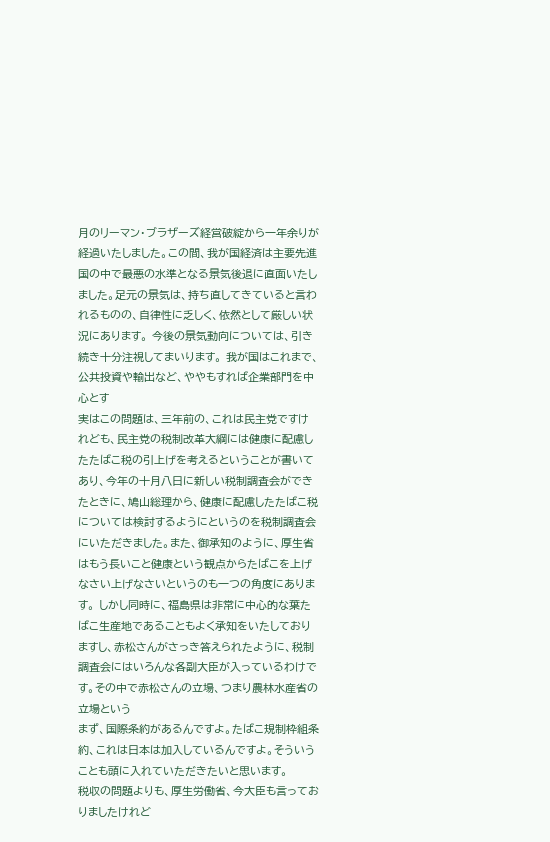月のリーマン・ブラザーズ経営破綻から一年余りが経過いたしました。この間、我が国経済は主要先進国の中で最悪の水準となる景気後退に直面いたしました。足元の景気は、持ち直してきていると言われるものの、自律性に乏しく、依然として厳しい状況にあります。 今後の景気動向については、引き続き十分注視してまいります。 我が国はこれまで、公共投資や輸出など、ややもすれば企業部門を中心とす
実はこの問題は、三年前の、これは民主党ですけれども、民主党の税制改革大綱には健康に配慮したたばこ税の引上げを考えるということが書いてあり、今年の十月八日に新しい税制調査会ができたときに、鳩山総理から、健康に配慮したたばこ税については検討するようにというのを税制調査会にいただきました。また、御承知のように、厚生省はもう長いこと健康という観点からたばこを上げなさい上げなさいというのも一つの角度にあります。 しかし同時に、福島県は非常に中心的な葉たばこ生産地であることもよく承知をいたしておりますし、赤松さんがさっき答えられたように、税制調査会にはいろんな各副大臣が入っているわけです。その中で赤松さんの立場、つまり農林水産省の立場という
まず、国際条約があるんですよ。たばこ規制枠組条約、これは日本は加入しているんですよ。そういうことも頭に入れていただきたいと思います。
税収の問題よりも、厚生労働省、今大臣も言っておりましたけれど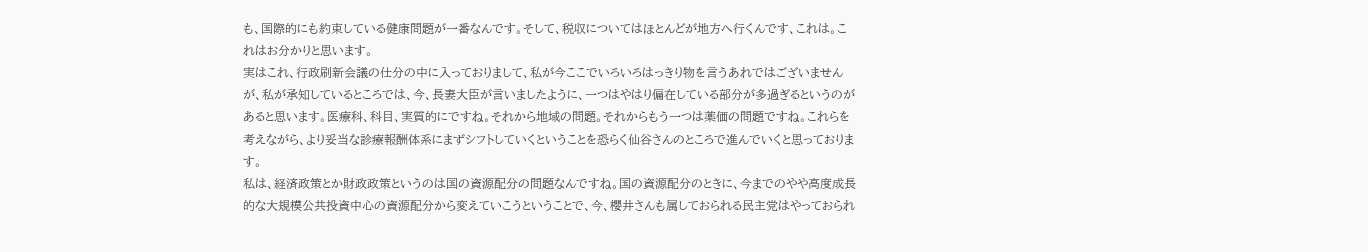も、国際的にも約束している健康問題が一番なんです。そして、税収についてはほとんどが地方へ行くんです、これは。これはお分かりと思います。
実はこれ、行政刷新会議の仕分の中に入っておりまして、私が今ここでいろいろはっきり物を言うあれではございませんが、私が承知しているところでは、今、長妻大臣が言いましたように、一つはやはり偏在している部分が多過ぎるというのがあると思います。医療科、科目、実質的にですね。それから地域の問題。それからもう一つは薬価の問題ですね。これらを考えながら、より妥当な診療報酬体系にまずシフトしていくということを恐らく仙谷さんのところで進んでいくと思っております。
私は、経済政策とか財政政策というのは国の資源配分の問題なんですね。国の資源配分のときに、今までのやや高度成長的な大規模公共投資中心の資源配分から変えていこうということで、今、櫻井さんも属しておられる民主党はやっておられ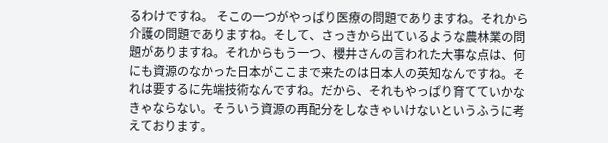るわけですね。 そこの一つがやっぱり医療の問題でありますね。それから介護の問題でありますね。そして、さっきから出ているような農林業の問題がありますね。それからもう一つ、櫻井さんの言われた大事な点は、何にも資源のなかった日本がここまで来たのは日本人の英知なんですね。それは要するに先端技術なんですね。だから、それもやっぱり育てていかなきゃならない。そういう資源の再配分をしなきゃいけないというふうに考えております。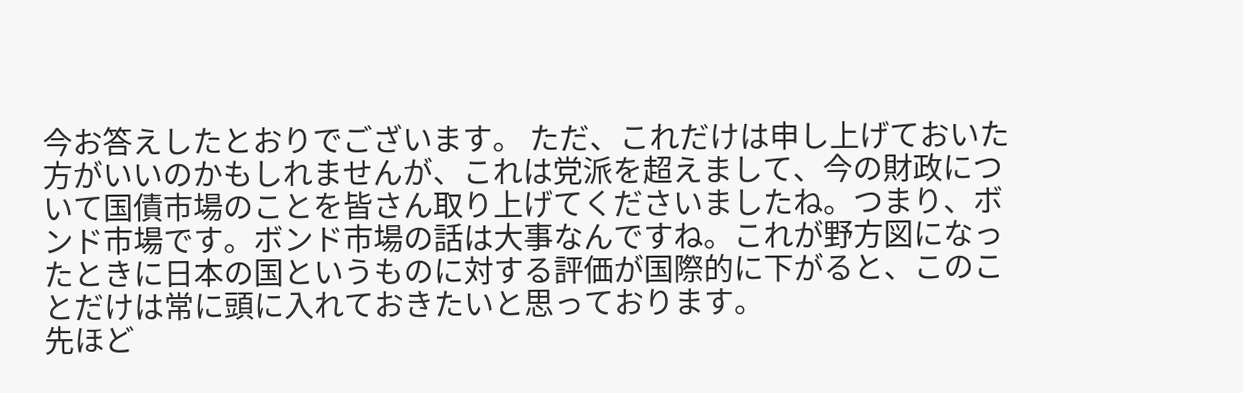今お答えしたとおりでございます。 ただ、これだけは申し上げておいた方がいいのかもしれませんが、これは党派を超えまして、今の財政について国債市場のことを皆さん取り上げてくださいましたね。つまり、ボンド市場です。ボンド市場の話は大事なんですね。これが野方図になったときに日本の国というものに対する評価が国際的に下がると、このことだけは常に頭に入れておきたいと思っております。
先ほど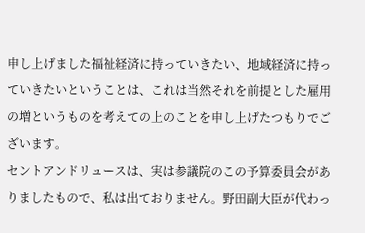申し上げました福祉経済に持っていきたい、地域経済に持っていきたいということは、これは当然それを前提とした雇用の増というものを考えての上のことを申し上げたつもりでございます。
セントアンドリュースは、実は参議院のこの予算委員会がありましたもので、私は出ておりません。野田副大臣が代わっ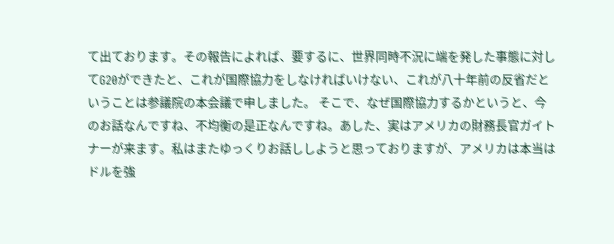て出ております。その報告によれば、要するに、世界同時不況に端を発した事態に対してG20ができたと、これが国際協力をしなければいけない、これが八十年前の反省だということは参議院の本会議で申しました。 そこで、なぜ国際協力するかというと、今のお話なんですね、不均衡の是正なんですね。あした、実はアメリカの財務長官ガイトナーが来ます。私はまたゆっくりお話ししようと思っておりますが、アメリカは本当はドルを強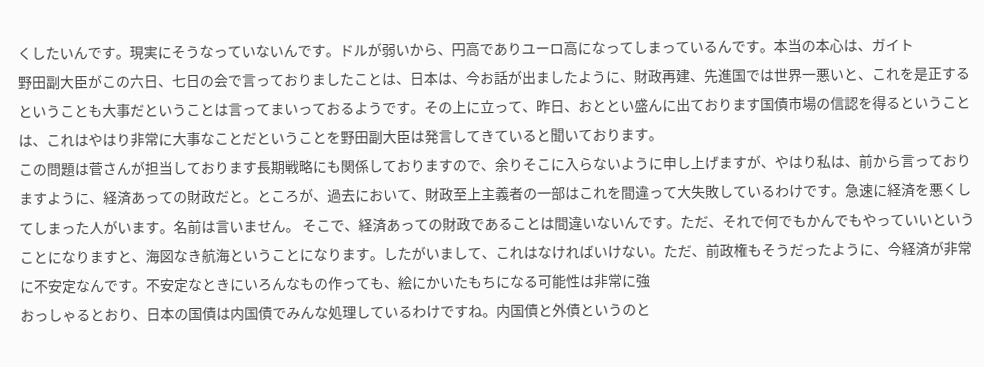くしたいんです。現実にそうなっていないんです。ドルが弱いから、円高でありユーロ高になってしまっているんです。本当の本心は、ガイト
野田副大臣がこの六日、七日の会で言っておりましたことは、日本は、今お話が出ましたように、財政再建、先進国では世界一悪いと、これを是正するということも大事だということは言ってまいっておるようです。その上に立って、昨日、おととい盛んに出ております国債市場の信認を得るということは、これはやはり非常に大事なことだということを野田副大臣は発言してきていると聞いております。
この問題は菅さんが担当しております長期戦略にも関係しておりますので、余りそこに入らないように申し上げますが、やはり私は、前から言っておりますように、経済あっての財政だと。ところが、過去において、財政至上主義者の一部はこれを間違って大失敗しているわけです。急速に経済を悪くしてしまった人がいます。名前は言いません。 そこで、経済あっての財政であることは間違いないんです。ただ、それで何でもかんでもやっていいということになりますと、海図なき航海ということになります。したがいまして、これはなければいけない。ただ、前政権もそうだったように、今経済が非常に不安定なんです。不安定なときにいろんなもの作っても、絵にかいたもちになる可能性は非常に強
おっしゃるとおり、日本の国債は内国債でみんな処理しているわけですね。内国債と外債というのと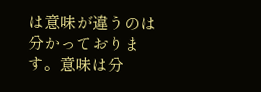は意味が違うのは分かっております。意味は分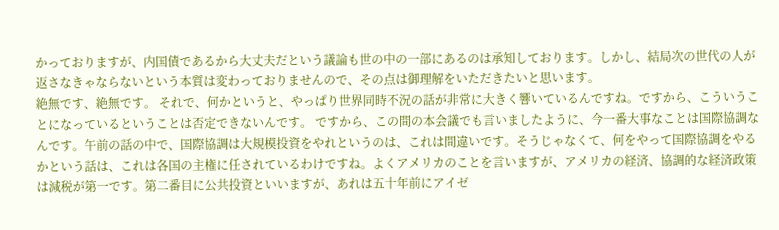かっておりますが、内国債であるから大丈夫だという議論も世の中の一部にあるのは承知しております。しかし、結局次の世代の人が返さなきゃならないという本質は変わっておりませんので、その点は御理解をいただきたいと思います。
絶無です、絶無です。 それで、何かというと、やっぱり世界同時不況の話が非常に大きく響いているんですね。ですから、こういうことになっているということは否定できないんです。 ですから、この間の本会議でも言いましたように、今一番大事なことは国際協調なんです。午前の話の中で、国際協調は大規模投資をやれというのは、これは間違いです。そうじゃなくて、何をやって国際協調をやるかという話は、これは各国の主権に任されているわけですね。よくアメリカのことを言いますが、アメリカの経済、協調的な経済政策は減税が第一です。第二番目に公共投資といいますが、あれは五十年前にアイゼ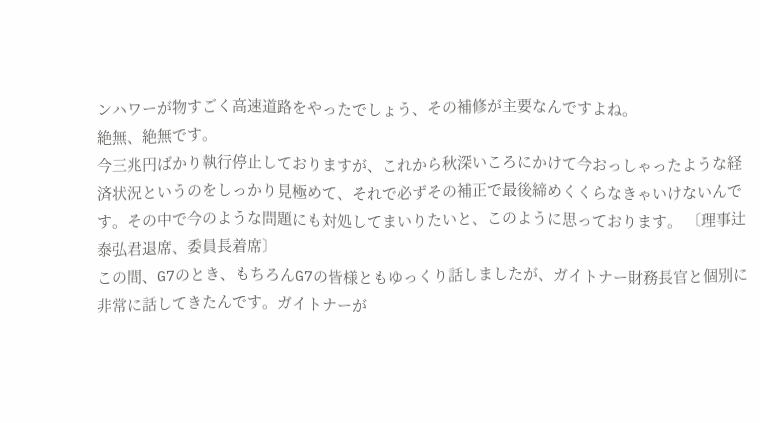ンハワーが物すごく高速道路をやったでしょう、その補修が主要なんですよね。
絶無、絶無です。
今三兆円ばかり執行停止しておりますが、これから秋深いころにかけて今おっしゃったような経済状況というのをしっかり見極めて、それで必ずその補正で最後締めくくらなきゃいけないんです。その中で今のような問題にも対処してまいりたいと、このように思っております。 〔理事辻泰弘君退席、委員長着席〕
この間、G7のとき、もちろんG7の皆様ともゆっくり話しましたが、ガイトナー財務長官と個別に非常に話してきたんです。ガイトナーが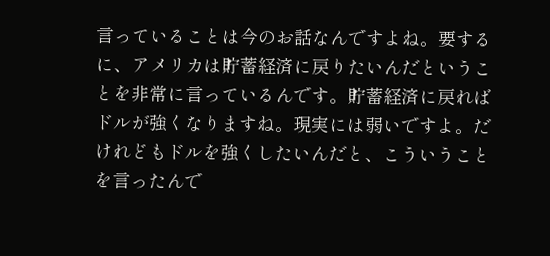言っていることは今のお話なんですよね。要するに、アメリカは貯蓄経済に戻りたいんだということを非常に言っているんです。貯蓄経済に戻ればドルが強くなりますね。現実には弱いですよ。だけれどもドルを強くしたいんだと、こういうことを言ったんで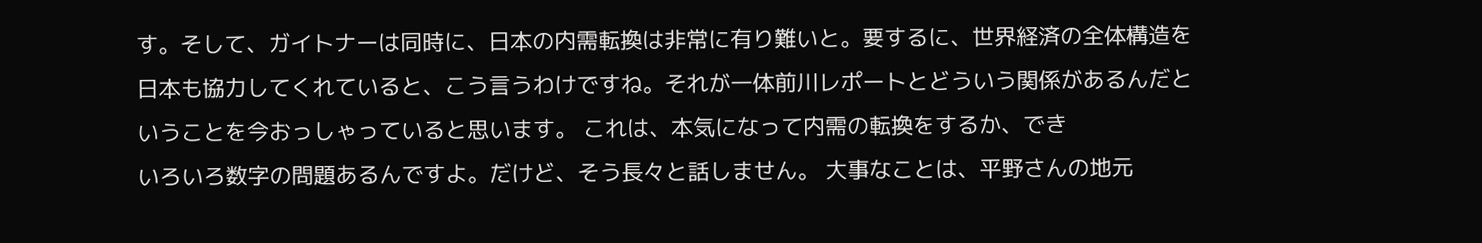す。そして、ガイトナーは同時に、日本の内需転換は非常に有り難いと。要するに、世界経済の全体構造を日本も協力してくれていると、こう言うわけですね。それが一体前川レポートとどういう関係があるんだということを今おっしゃっていると思います。 これは、本気になって内需の転換をするか、でき
いろいろ数字の問題あるんですよ。だけど、そう長々と話しません。 大事なことは、平野さんの地元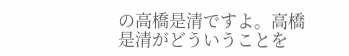の高橋是清ですよ。高橋是清がどういうことを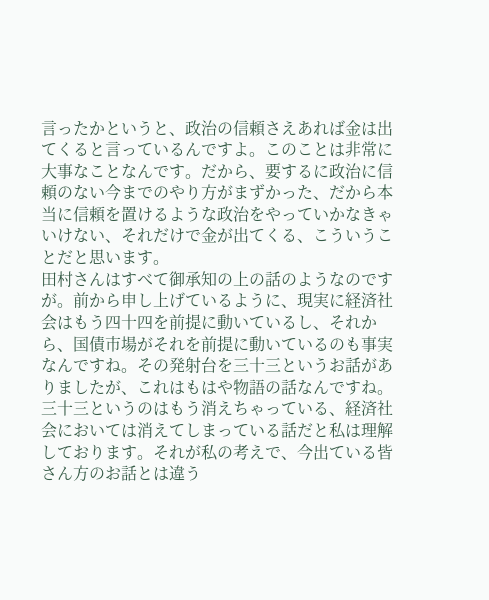言ったかというと、政治の信頼さえあれば金は出てくると言っているんですよ。このことは非常に大事なことなんです。だから、要するに政治に信頼のない今までのやり方がまずかった、だから本当に信頼を置けるような政治をやっていかなきゃいけない、それだけで金が出てくる、こういうことだと思います。
田村さんはすべて御承知の上の話のようなのですが。前から申し上げているように、現実に経済社会はもう四十四を前提に動いているし、それから、国債市場がそれを前提に動いているのも事実なんですね。その発射台を三十三というお話がありましたが、これはもはや物語の話なんですね。三十三というのはもう消えちゃっている、経済社会においては消えてしまっている話だと私は理解しております。それが私の考えで、今出ている皆さん方のお話とは違う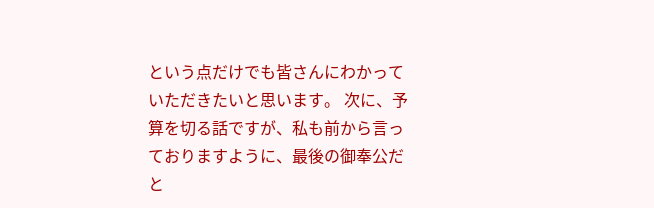という点だけでも皆さんにわかっていただきたいと思います。 次に、予算を切る話ですが、私も前から言っておりますように、最後の御奉公だと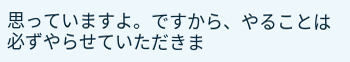思っていますよ。ですから、やることは必ずやらせていただきま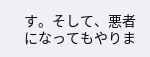す。そして、悪者になってもやりま